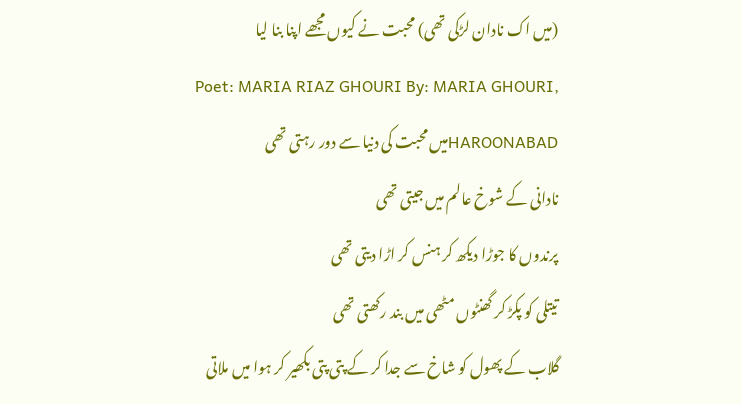(میں اک نادان لڑکی تھی) محبت نے کیوں مجھے اپنا بنا لیا
Poet: MARIA RIAZ GHOURI By: MARIA GHOURI, HAROONABADمیں محبت کی دنیا سے دور رہتی تھی
نادانی کے شوخ عالم میں جیتی تھی
پرندوں کا جوڑا دیکھ کر ہنس کر اڑا دیتی تھی
تیتلی کو پکڑ کر گھنٹوں مٹھی میں بند رکھتی تھی
گلاب کے پھول کو شاخ سے جدا کر کے پتی پتی بکھیر کر ہوا میں ملاتی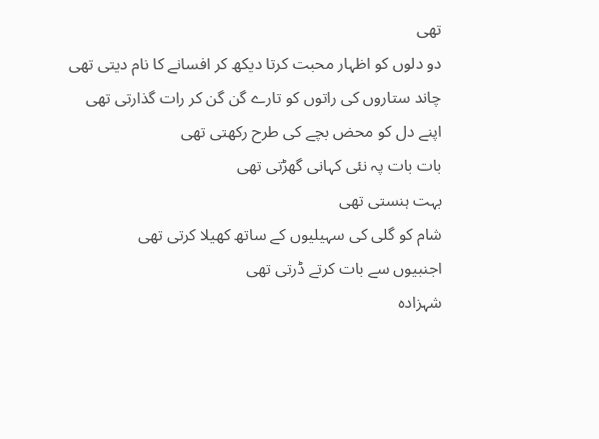تھی
دو دلوں کو اظہار محبت کرتا دیکھ کر افسانے کا نام دیتی تھی
چاند ستاروں کی راتوں کو تارے گن گن کر رات گذارتی تھی
اپنے دل کو محض بچے کی طرح رکھتی تھی
بات بات پہ نئی کہانی گھڑتی تھی
بہت ہنستی تھی
شام کو گلی کی سہیلیوں کے ساتھ کھیلا کرتی تھی
اجنبیوں سے بات کرتے ڈرتی تھی
شہزادہ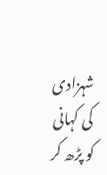شہزادی کی کہانی کو پڑھ کر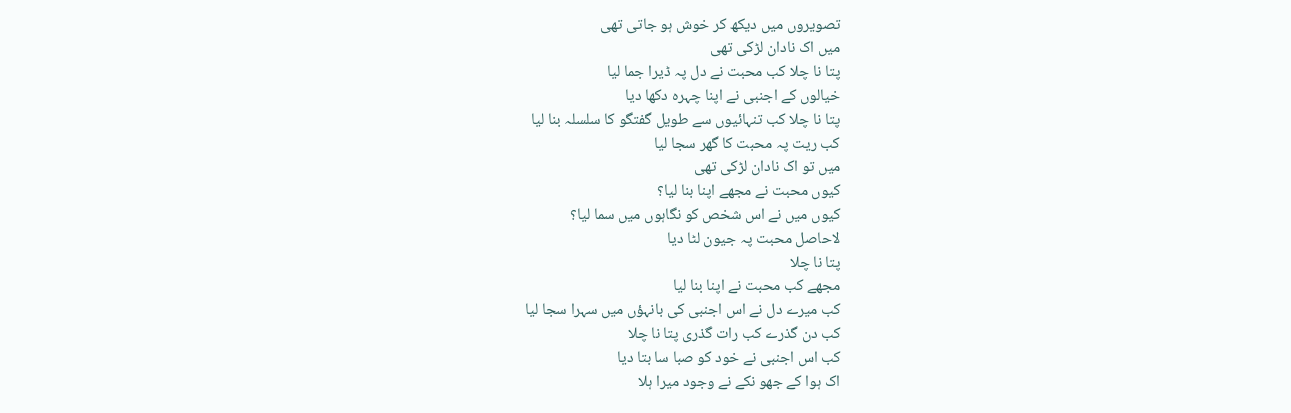تصویروں میں دیکھ کر خوش ہو جاتی تھی
میں اک نادان لڑکی تھی
پتا نا چلا کب محبت نے دل پہ ڈیرا جما لیا
خیالوں کے اجنبی نے اپنا چہرہ دکھا دیا
پتا نا چلا کب تنہائیوں سے طویل گفتگو کا سلسلہ بنا لیا
کب ریت پہ محبت کا گھر سجا لیا
میں تو اک نادان لڑکی تھی
کیوں محبت نے مجھے اپنا بنا لیا؟
کیوں میں نے اس شخص کو نگاہوں میں سما لیا؟
لاحاصل محبت پہ جیون لٹا دیا
پتا نا چلا
مجھے کب محبت نے اپنا بنا لیا
کب میرے دل نے اس اجنبی کی بانہؤں میں سہرا سجا لیا
کب دن گذرے کب رات گذری پتا نا چلا
کب اس اجنبی نے خود کو صبا سا بتا دیا
اک ہوا کے جھو نکے نے وجود میرا ہلا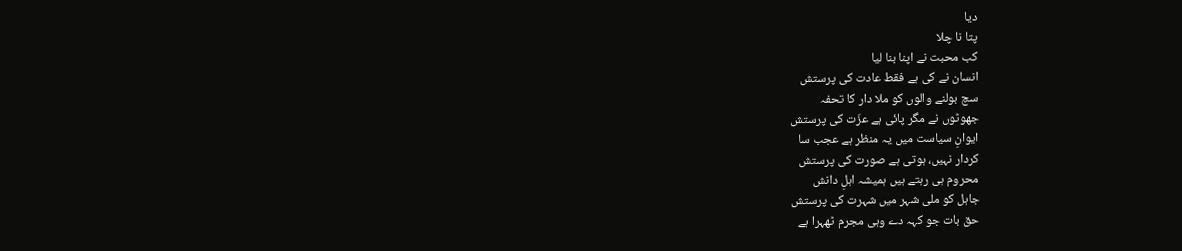دیا
پتا نا چلا
کب محبت نے اپنا بنا لیا
انسان نے کی ہے فقط عادت کی پرستش
سچ بولنے والوں کو ملا دار کا تحفہ
جھوٹوں نے مگر پائی ہے عزّت کی پرستش
ایوانِ سیاست میں یہ منظر ہے عجب سا
کردار نہیں، ہوتی ہے صورت کی پرستش
محروم ہی رہتے ہیں ہمیشہ اہلِ دانش
جاہل کو ملی شہر میں شہرت کی پرستش
حق بات جو کہہ دے وہی مجرم ٹھہرا ہے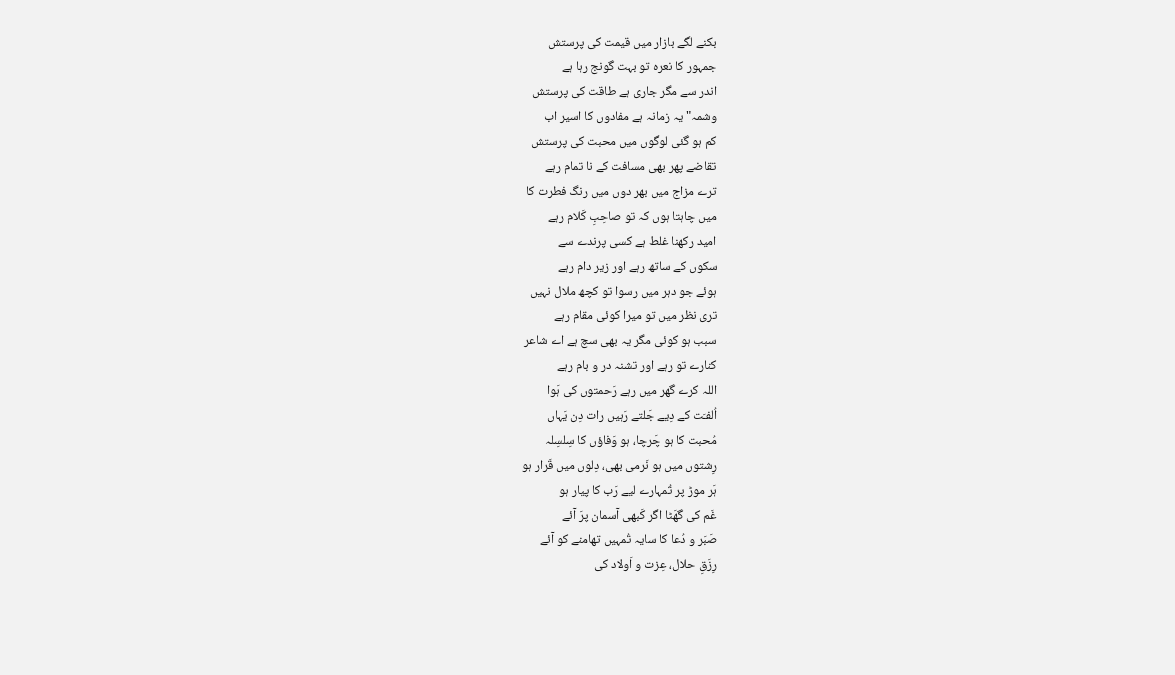بکنے لگے بازار میں قیمت کی پرستش
جمہور کا نعرہ تو بہت گونج رہا ہے
اندر سے مگر جاری ہے طاقت کی پرستش
وشمہ" یہ زمانہ ہے مفادوں کا اسیر اب
کم ہو گئی لوگوں میں محبت کی پرستش
تقاضے پھر بھی مسافت کے نا تمام رہے
ترے مزاج میں بھر دوں میں رنگ فطرت کا
میں چاہتا ہوں کہ تو صاحِبِ کَلام رہے
امید رکھنا غلط ہے کسی پرندے سے
سکوں کے ساتھ رہے اور زیر دام رہے
ہوئے جو دہر میں رسوا تو کچھ ملال نہیں
تری نظر میں تو میرا کوئی مقام رہے
سبب ہو کوئی مگر یہ بھی سچ ہے اے شاعر
کنارے تو رہے اور تشنہ در و بام رہے
اللہ کرے گھر میں رہے رَحمتوں کی ہَوا
اُلفـَت کے دِیے جَلتے رَہیں رات دِن یَہاں
مُحبت کا ہو چَرچا، ہو وَفاؤں کا سِلسِلہ
رِشتوں میں ہو نَرمی بھی، دِلوں میں قَرار ہو
ہَر موڑ پر تُمہارے لیے رَب کا پیار ہو
غَم کی گھَٹا اگر کَبھی آسمان پرَ آئے
صَبَر و دُعا کا سایہ تُمہیں تھامنے کو آئے
رِزَقِ حلال، عِزت و اَولاد کی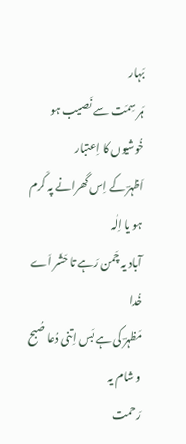بَہار
ہَر سِمَت سے نَصیب ہو خُوشیوں کا اِعتبار
اَظہرؔ کے اِس گھرانے پہ کَرم ہو یا اِلٰہ
آباد یہ چَمن رَہے تا حَشَر اَے خُدا
مَظہرؔ کی ہے بَس اِتنی دُعا صُبح و شام یہ
رَحمت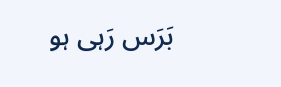بَرَس رَہی ہو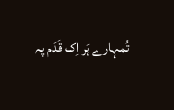تُمہارے ہَر اِک قَدَم پہ